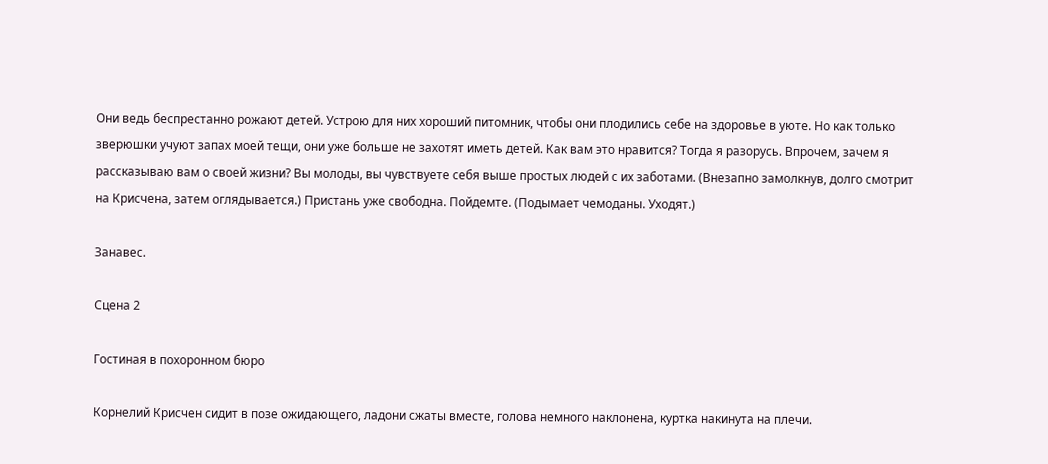Они ведь беспрестанно рожают детей. Устрою для них хороший питомник, чтобы они плодились себе на здоровье в уюте. Но как только зверюшки учуют запах моей тещи, они уже больше не захотят иметь детей. Как вам это нравится? Тогда я разорусь. Впрочем, зачем я рассказываю вам о своей жизни? Вы молоды, вы чувствуете себя выше простых людей с их заботами. (Внезапно замолкнув, долго смотрит на Крисчена, затем оглядывается.) Пристань уже свободна. Пойдемте. (Подымает чемоданы. Уходят.)

Занавес.

Сцена 2

Гостиная в похоронном бюро

Корнелий Крисчен сидит в позе ожидающего, ладони сжаты вместе, голова немного наклонена, куртка накинута на плечи.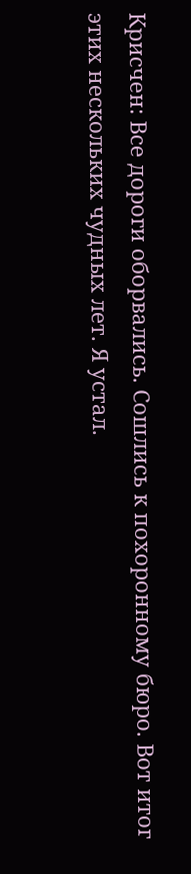Крисчен: Все дороги оборвались. Сошлись к похоронному бюро. Вот итог этих нескольких чудных лет. Я устал.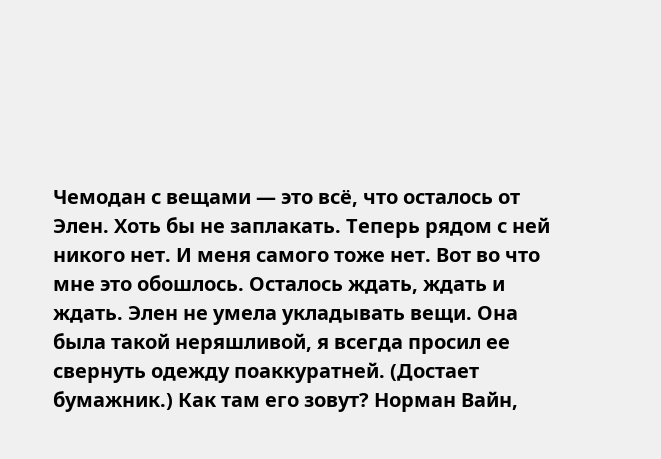Чемодан с вещами — это всё, что осталось от Элен. Хоть бы не заплакать. Теперь рядом с ней никого нет. И меня самого тоже нет. Вот во что мне это обошлось. Осталось ждать, ждать и ждать. Элен не умела укладывать вещи. Она была такой неряшливой, я всегда просил ее свернуть одежду поаккуратней. (Достает бумажник.) Как там его зовут? Норман Вайн,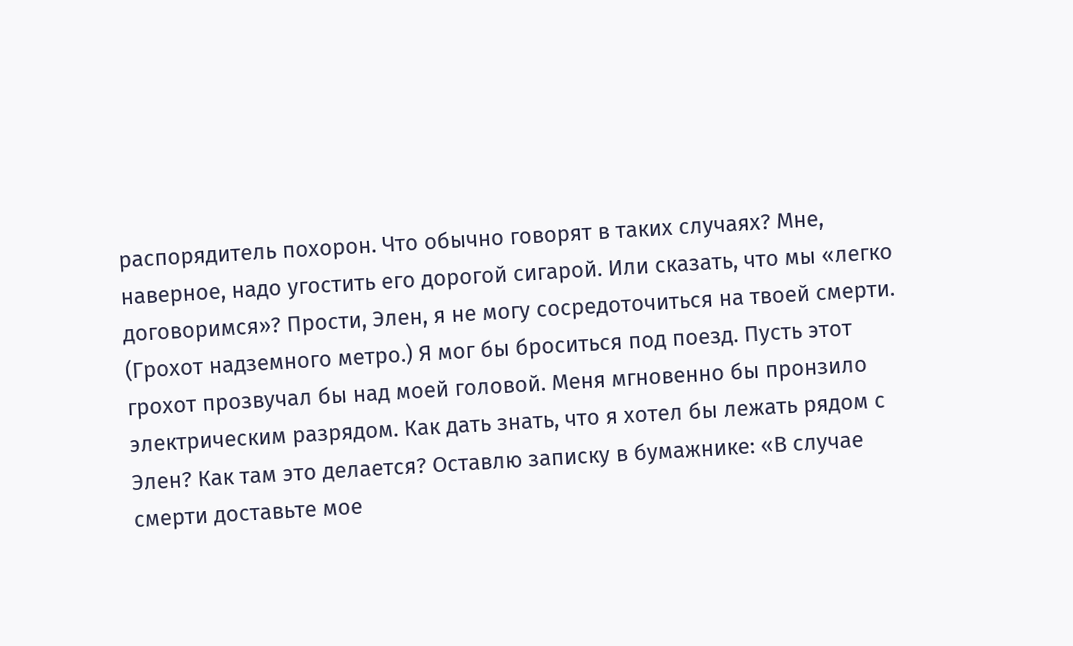распорядитель похорон. Что обычно говорят в таких случаях? Мне, наверное, надо угостить его дорогой сигарой. Или сказать, что мы «легко договоримся»? Прости, Элен, я не могу сосредоточиться на твоей смерти. (Грохот надземного метро.) Я мог бы броситься под поезд. Пусть этот грохот прозвучал бы над моей головой. Меня мгновенно бы пронзило электрическим разрядом. Как дать знать, что я хотел бы лежать рядом с Элен? Как там это делается? Оставлю записку в бумажнике: «В случае смерти доставьте мое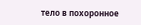тело в похоронное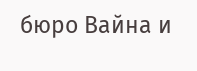бюро Вайна и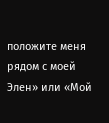положите меня рядом с моей Элен» или «Мой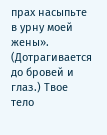прах насыпьте в урну моей жены». (Дотрагивается до бровей и глаз.) Твое тело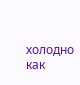холодно как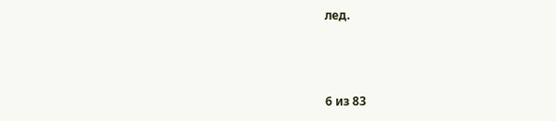лед.



6 из 83